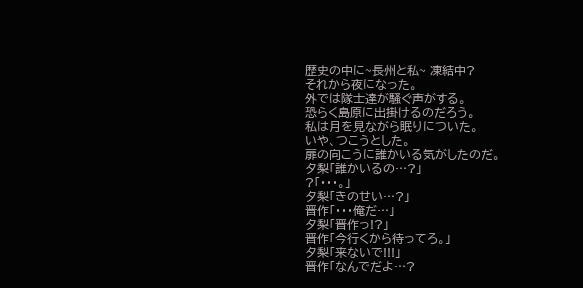歴史の中に~長州と私~ 凍結中?
それから夜になった。
外では隊士達が騒ぐ声がする。
恐らく島原に出掛けるのだろう。
私は月を見ながら眠りについた。
いや、つこうとした。
扉の向こうに誰かいる気がしたのだ。
夕梨「誰かいるの…?」
?「・・・。」
夕梨「きのせい…?」
晋作「・・・俺だ…」
夕梨「晋作っ!?」
晋作「今行くから待ってろ。」
夕梨「来ないで!!!」
晋作「なんでだよ…?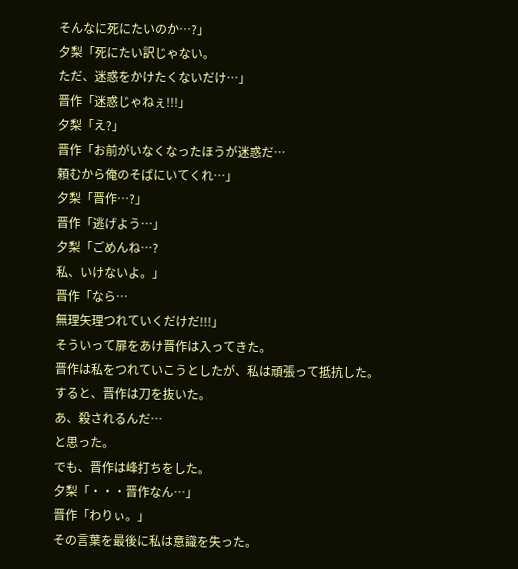そんなに死にたいのか…?」
夕梨「死にたい訳じゃない。
ただ、迷惑をかけたくないだけ…」
晋作「迷惑じゃねぇ!!!」
夕梨「え?」
晋作「お前がいなくなったほうが迷惑だ…
頼むから俺のそばにいてくれ…」
夕梨「晋作…?」
晋作「逃げよう…」
夕梨「ごめんね…?
私、いけないよ。」
晋作「なら…
無理矢理つれていくだけだ!!!」
そういって扉をあけ晋作は入ってきた。
晋作は私をつれていこうとしたが、私は頑張って抵抗した。
すると、晋作は刀を抜いた。
あ、殺されるんだ…
と思った。
でも、晋作は峰打ちをした。
夕梨「・・・晋作なん…」
晋作「わりぃ。」
その言葉を最後に私は意識を失った。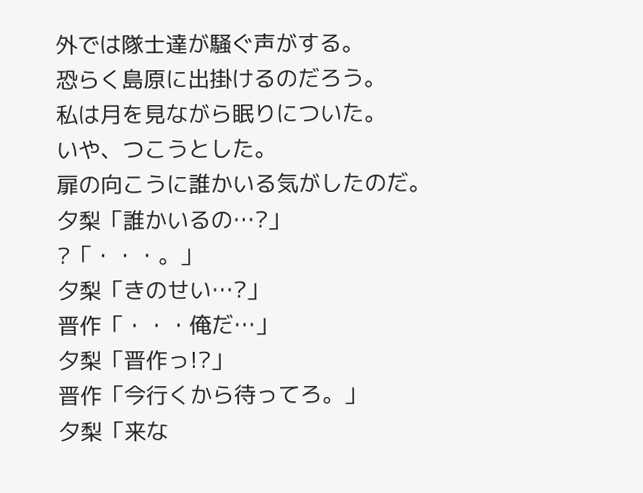外では隊士達が騒ぐ声がする。
恐らく島原に出掛けるのだろう。
私は月を見ながら眠りについた。
いや、つこうとした。
扉の向こうに誰かいる気がしたのだ。
夕梨「誰かいるの…?」
?「・・・。」
夕梨「きのせい…?」
晋作「・・・俺だ…」
夕梨「晋作っ!?」
晋作「今行くから待ってろ。」
夕梨「来な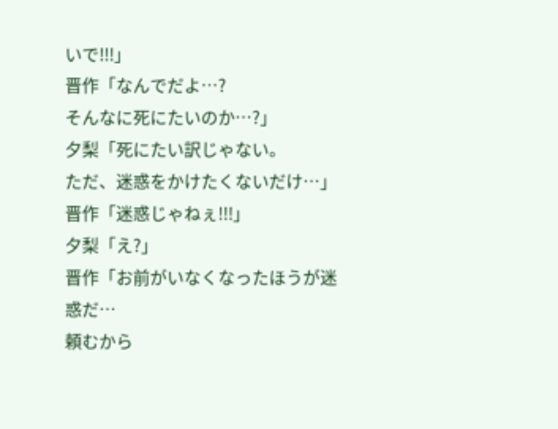いで!!!」
晋作「なんでだよ…?
そんなに死にたいのか…?」
夕梨「死にたい訳じゃない。
ただ、迷惑をかけたくないだけ…」
晋作「迷惑じゃねぇ!!!」
夕梨「え?」
晋作「お前がいなくなったほうが迷惑だ…
頼むから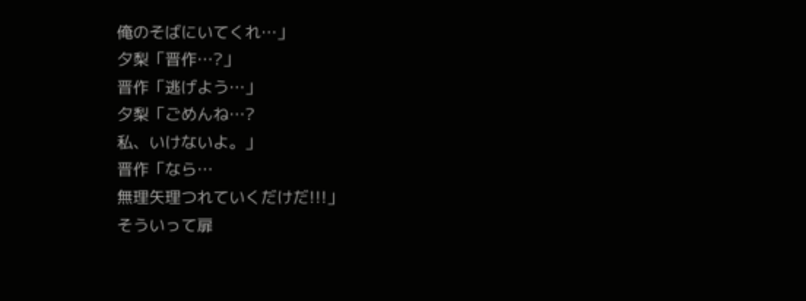俺のそばにいてくれ…」
夕梨「晋作…?」
晋作「逃げよう…」
夕梨「ごめんね…?
私、いけないよ。」
晋作「なら…
無理矢理つれていくだけだ!!!」
そういって扉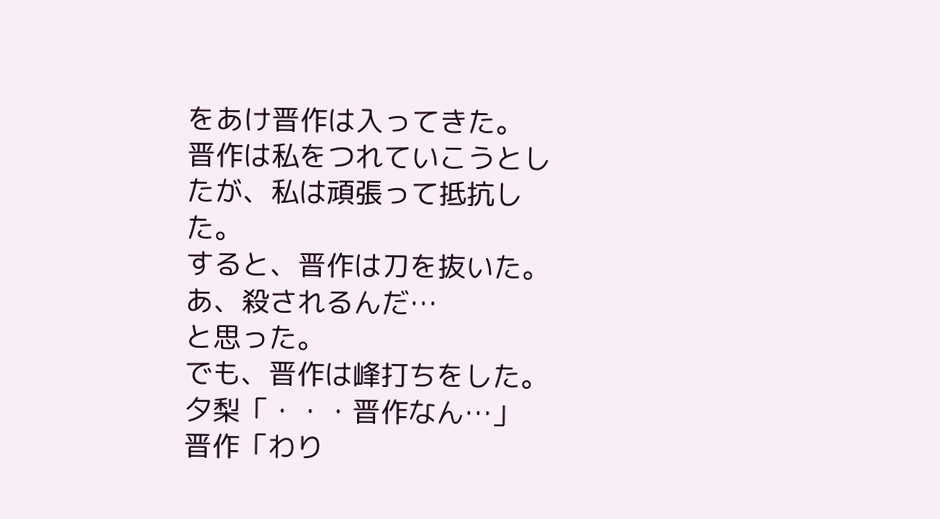をあけ晋作は入ってきた。
晋作は私をつれていこうとしたが、私は頑張って抵抗した。
すると、晋作は刀を抜いた。
あ、殺されるんだ…
と思った。
でも、晋作は峰打ちをした。
夕梨「・・・晋作なん…」
晋作「わり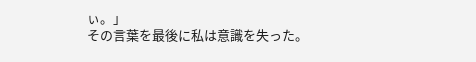ぃ。」
その言葉を最後に私は意識を失った。